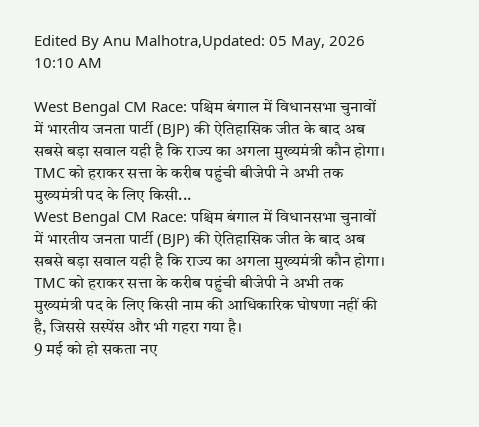Edited By Anu Malhotra,Updated: 05 May, 2026 10:10 AM

West Bengal CM Race: पश्चिम बंगाल में विधानसभा चुनावों में भारतीय जनता पार्टी (BJP) की ऐतिहासिक जीत के बाद अब सबसे बड़ा सवाल यही है कि राज्य का अगला मुख्यमंत्री कौन होगा। TMC को हराकर सत्ता के करीब पहुंची बीजेपी ने अभी तक मुख्यमंत्री पद के लिए किसी...
West Bengal CM Race: पश्चिम बंगाल में विधानसभा चुनावों में भारतीय जनता पार्टी (BJP) की ऐतिहासिक जीत के बाद अब सबसे बड़ा सवाल यही है कि राज्य का अगला मुख्यमंत्री कौन होगा। TMC को हराकर सत्ता के करीब पहुंची बीजेपी ने अभी तक मुख्यमंत्री पद के लिए किसी नाम की आधिकारिक घोषणा नहीं की है, जिससे सस्पेंस और भी गहरा गया है।
9 मई को हो सकता नए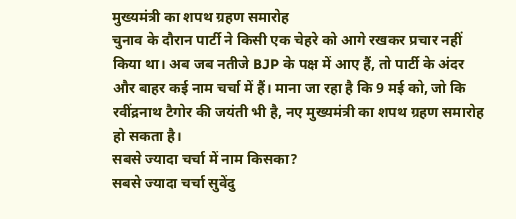मुख्यमंत्री का शपथ ग्रहण समारोह
चुनाव के दौरान पार्टी ने किसी एक चेहरे को आगे रखकर प्रचार नहीं किया था। अब जब नतीजे BJP के पक्ष में आए हैं, तो पार्टी के अंदर और बाहर कई नाम चर्चा में हैं। माना जा रहा है कि 9 मई को, जो कि रवींद्रनाथ टैगोर की जयंती भी है, नए मुख्यमंत्री का शपथ ग्रहण समारोह हो सकता है।
सबसे ज्यादा चर्चा में नाम किसका?
सबसे ज्यादा चर्चा सुवेंदु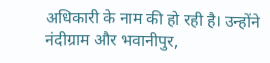अधिकारी के नाम की हो रही है। उन्होंने नंदीग्राम और भवानीपुर,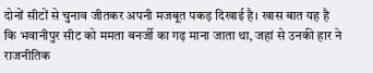दोनों सीटों से चुनाव जीतकर अपनी मजबूत पकड़ दिखाई है। खास बात यह है कि भवानीपुर सीट को ममता बनर्जी का गढ़ माना जाता था, जहां से उनकी हार ने राजनीतिक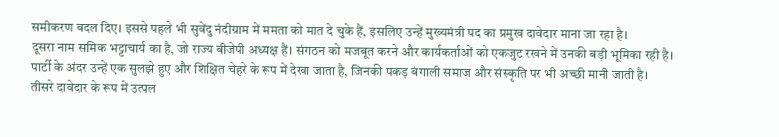समीकरण बदल दिए। इससे पहले भी सुवेंदु नंदीग्राम में ममता को मात दे चुके हैं, इसलिए उन्हें मुख्यमंत्री पद का प्रमुख दावेदार माना जा रहा है।
दूसरा नाम समिक भट्टाचार्य का है, जो राज्य बीजेपी अध्यक्ष हैं। संगठन को मजबूत करने और कार्यकर्ताओं को एकजुट रखने में उनकी बड़ी भूमिका रही है। पार्टी के अंदर उन्हें एक सुलझे हुए और शिक्षित चेहरे के रूप में देखा जाता है, जिनकी पकड़ बंगाली समाज और संस्कृति पर भी अच्छी मानी जाती है।
तीसरे दावेदार के रूप में उत्पल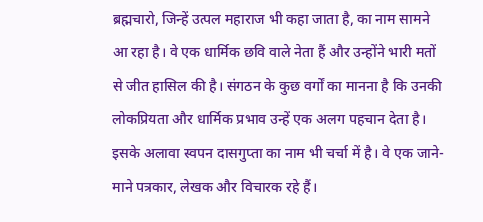ब्रह्मचारो, जिन्हें उत्पल महाराज भी कहा जाता है, का नाम सामने आ रहा है। वे एक धार्मिक छवि वाले नेता हैं और उन्होंने भारी मतों से जीत हासिल की है। संगठन के कुछ वर्गों का मानना है कि उनकी लोकप्रियता और धार्मिक प्रभाव उन्हें एक अलग पहचान देता है।
इसके अलावा स्वपन दासगुप्ता का नाम भी चर्चा में है। वे एक जाने-माने पत्रकार, लेखक और विचारक रहे हैं।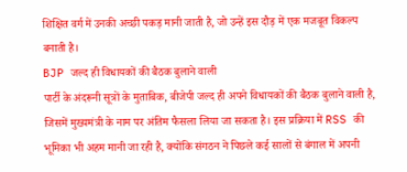शिक्षित वर्ग में उनकी अच्छी पकड़ मानी जाती है, जो उन्हें इस दौड़ में एक मजबूत विकल्प बनाती है।
BJP जल्द ही विधायकों की बैठक बुलाने वाली
पार्टी के अंदरूनी सूत्रों के मुताबिक, बीजेपी जल्द ही अपने विधायकों की बैठक बुलाने वाली है, जिसमें मुख्यमंत्री के नाम पर अंतिम फैसला लिया जा सकता है। इस प्रक्रिया में RSS की भूमिका भी अहम मानी जा रही है, क्योंकि संगठन ने पिछले कई सालों से बंगाल में अपनी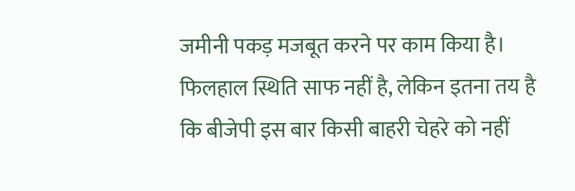जमीनी पकड़ मजबूत करने पर काम किया है।
फिलहाल स्थिति साफ नहीं है, लेकिन इतना तय है कि बीजेपी इस बार किसी बाहरी चेहरे को नहीं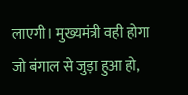लाएगी। मुख्यमंत्री वही होगा जो बंगाल से जुड़ा हुआ हो,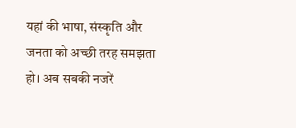यहां की भाषा, संस्कृति और जनता को अच्छी तरह समझता हो। अब सबकी नजरें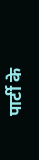पार्टी के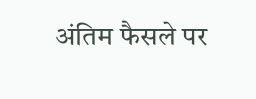अंतिम फैसले पर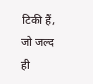टिकी हैं, जो जल्द ही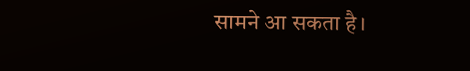सामने आ सकता है।